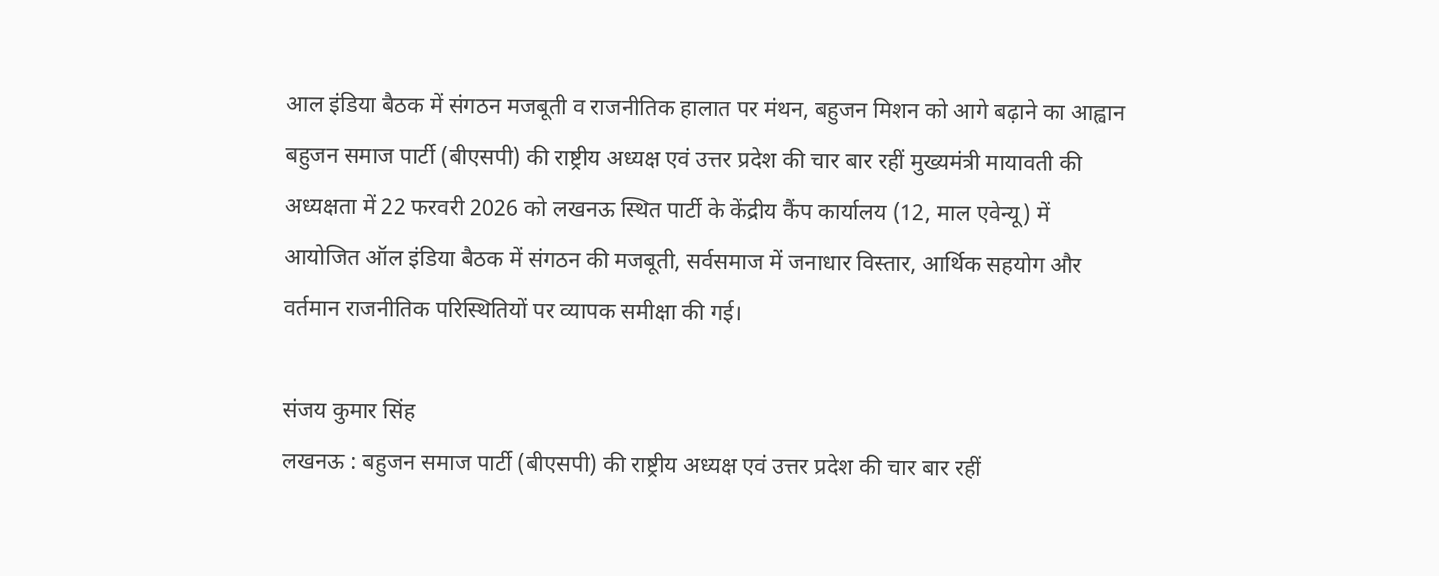आल इंडिया बैठक में संगठन मजबूती व राजनीतिक हालात पर मंथन, बहुजन मिशन को आगे बढ़ाने का आह्वान
बहुजन समाज पार्टी (बीएसपी) की राष्ट्रीय अध्यक्ष एवं उत्तर प्रदेश की चार बार रहीं मुख्यमंत्री मायावती की अध्यक्षता में 22 फरवरी 2026 को लखनऊ स्थित पार्टी के केंद्रीय कैंप कार्यालय (12, माल एवेन्यू) में आयोजित ऑल इंडिया बैठक में संगठन की मजबूती, सर्वसमाज में जनाधार विस्तार, आर्थिक सहयोग और वर्तमान राजनीतिक परिस्थितियों पर व्यापक समीक्षा की गई।

संजय कुमार सिंह
लखनऊ : बहुजन समाज पार्टी (बीएसपी) की राष्ट्रीय अध्यक्ष एवं उत्तर प्रदेश की चार बार रहीं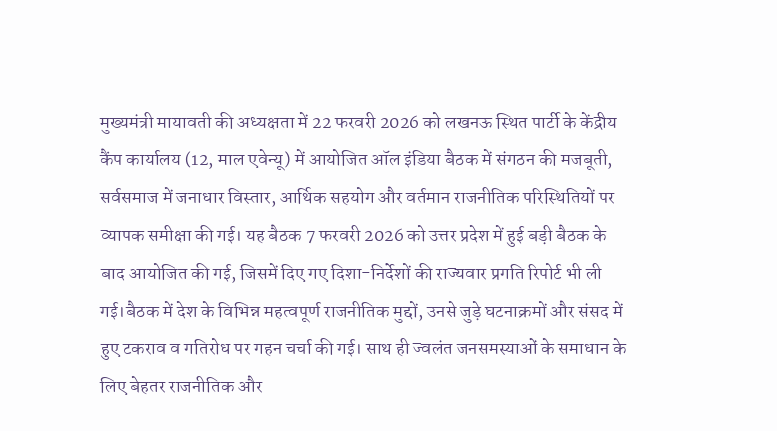मुख्यमंत्री मायावती की अध्यक्षता में 22 फरवरी 2026 को लखनऊ स्थित पार्टी के केंद्रीय कैंप कार्यालय (12, माल एवेन्यू) में आयोजित ऑल इंडिया बैठक में संगठन की मजबूती, सर्वसमाज में जनाधार विस्तार, आर्थिक सहयोग और वर्तमान राजनीतिक परिस्थितियों पर व्यापक समीक्षा की गई। यह बैठक 7 फरवरी 2026 को उत्तर प्रदेश में हुई बड़ी बैठक के बाद आयोजित की गई, जिसमें दिए गए दिशा-निर्देशों की राज्यवार प्रगति रिपोर्ट भी ली गई।बैठक में देश के विभिन्न महत्वपूर्ण राजनीतिक मुद्दों, उनसे जुड़े घटनाक्रमों और संसद में हुए टकराव व गतिरोध पर गहन चर्चा की गई। साथ ही ज्वलंत जनसमस्याओं के समाधान के लिए बेहतर राजनीतिक और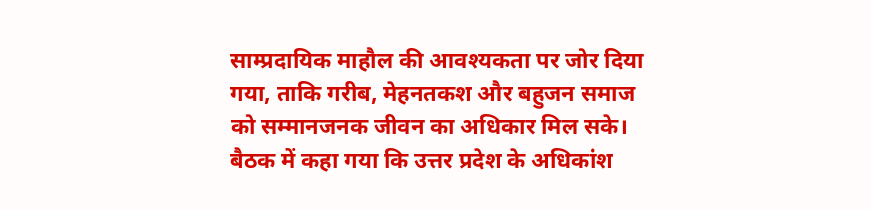साम्प्रदायिक माहौल की आवश्यकता पर जोर दिया गया, ताकि गरीब, मेहनतकश और बहुजन समाज को सम्मानजनक जीवन का अधिकार मिल सके।
बैठक में कहा गया कि उत्तर प्रदेश के अधिकांश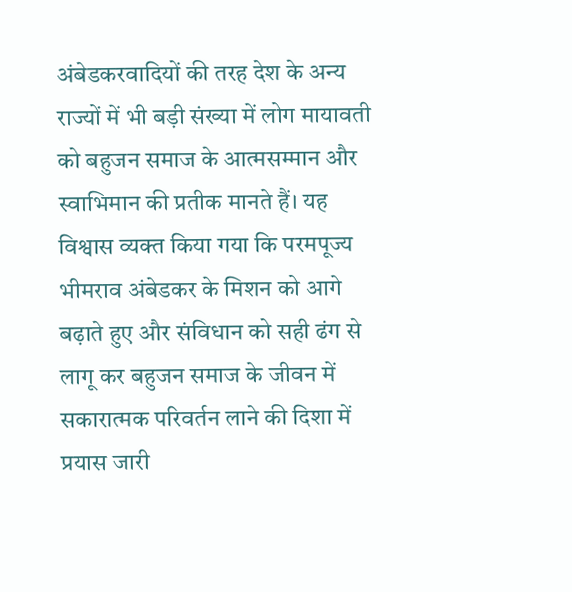अंबेडकरवादियों की तरह देश के अन्य राज्यों में भी बड़ी संख्या में लोग मायावती को बहुजन समाज के आत्मसम्मान और स्वाभिमान की प्रतीक मानते हैं। यह विश्वास व्यक्त किया गया कि परमपूज्य भीमराव अंबेडकर के मिशन को आगे बढ़ाते हुए और संविधान को सही ढंग से लागू कर बहुजन समाज के जीवन में सकारात्मक परिवर्तन लाने की दिशा में प्रयास जारी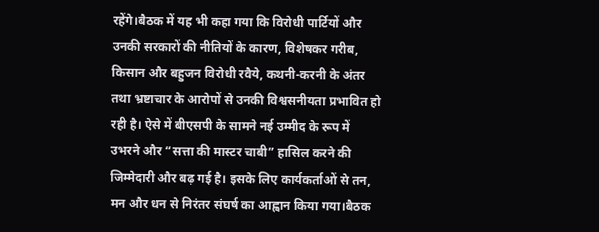रहेंगे।बैठक में यह भी कहा गया कि विरोधी पार्टियों और उनकी सरकारों की नीतियों के कारण, विशेषकर गरीब, किसान और बहुजन विरोधी रवैये, कथनी-करनी के अंतर तथा भ्रष्टाचार के आरोपों से उनकी विश्वसनीयता प्रभावित हो रही है। ऐसे में बीएसपी के सामने नई उम्मीद के रूप में उभरने और “सत्ता की मास्टर चाबी” हासिल करने की जिम्मेदारी और बढ़ गई है। इसके लिए कार्यकर्ताओं से तन, मन और धन से निरंतर संघर्ष का आह्वान किया गया।बैठक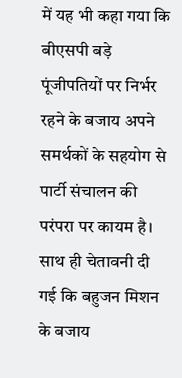में यह भी कहा गया कि बीएसपी बड़े पूंजीपतियों पर निर्भर रहने के बजाय अपने समर्थकों के सहयोग से पार्टी संचालन की परंपरा पर कायम है। साथ ही चेतावनी दी गई कि बहुजन मिशन के बजाय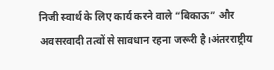निजी स्वार्थ के लिए कार्य करने वाले “बिकाऊ” और अवसरवादी तत्वों से सावधान रहना जरूरी है।अंतरराष्ट्रीय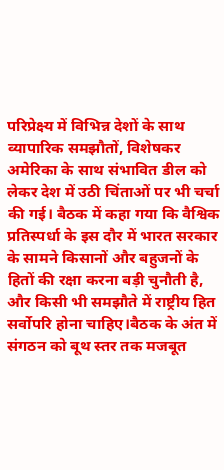परिप्रेक्ष्य में विभिन्न देशों के साथ व्यापारिक समझौतों, विशेषकर अमेरिका के साथ संभावित डील को लेकर देश में उठी चिंताओं पर भी चर्चा की गई। बैठक में कहा गया कि वैश्विक प्रतिस्पर्धा के इस दौर में भारत सरकार के सामने किसानों और बहुजनों के हितों की रक्षा करना बड़ी चुनौती है, और किसी भी समझौते में राष्ट्रीय हित सर्वोपरि होना चाहिए।बैठक के अंत में संगठन को बूथ स्तर तक मजबूत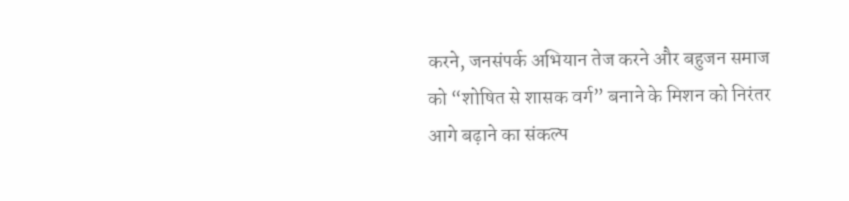करने, जनसंपर्क अभियान तेज करने और बहुजन समाज को “शोषित से शासक वर्ग” बनाने के मिशन को निरंतर आगे बढ़ाने का संकल्प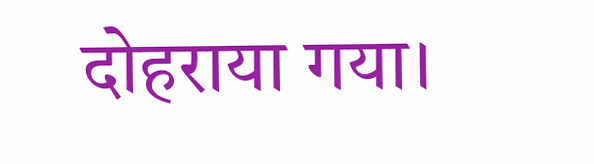दोहराया गया।